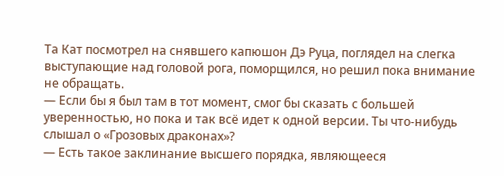Та Кат посмотрел на снявшего капюшон Дэ Руца, поглядел на слегка выступающие над головой рога, поморщился, но решил пока внимание не обращать.
— Если бы я был там в тот момент, смог бы сказать с большей уверенностью, но пока и так всё идет к одной версии. Ты что-нибудь слышал о «Грозовых драконах»?
— Есть такое заклинание высшего порядка, являющееся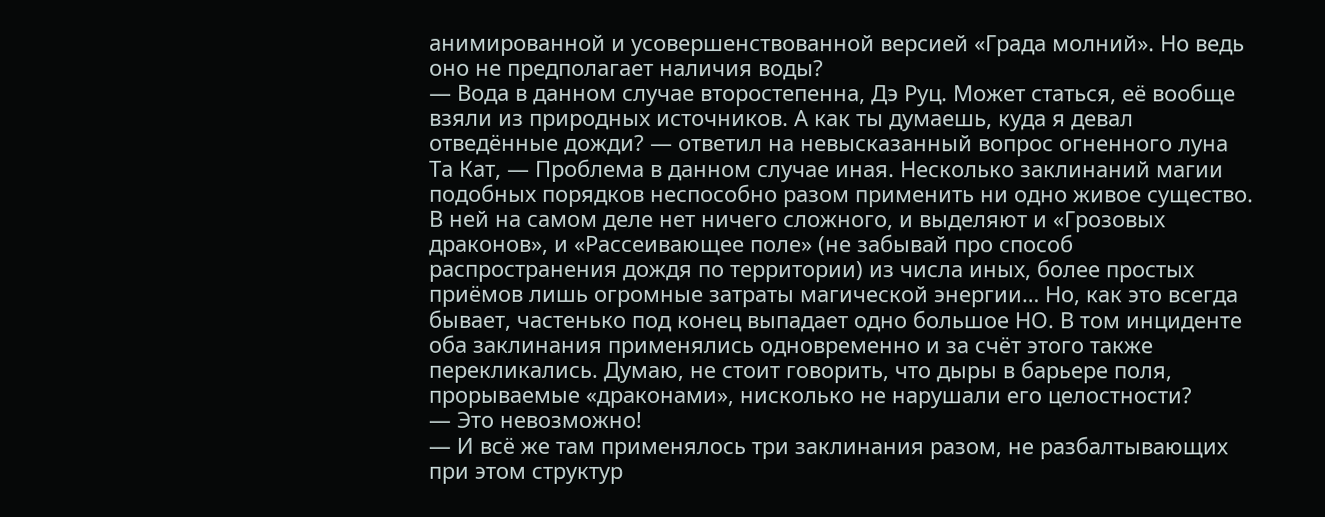анимированной и усовершенствованной версией «Града молний». Но ведь оно не предполагает наличия воды?
— Вода в данном случае второстепенна, Дэ Руц. Может статься, её вообще взяли из природных источников. А как ты думаешь, куда я девал отведённые дожди? — ответил на невысказанный вопрос огненного луна Та Кат, — Проблема в данном случае иная. Несколько заклинаний магии подобных порядков неспособно разом применить ни одно живое существо. В ней на самом деле нет ничего сложного, и выделяют и «Грозовых драконов», и «Рассеивающее поле» (не забывай про способ распространения дождя по территории) из числа иных, более простых приёмов лишь огромные затраты магической энергии… Но, как это всегда бывает, частенько под конец выпадает одно большое НО. В том инциденте оба заклинания применялись одновременно и за счёт этого также перекликались. Думаю, не стоит говорить, что дыры в барьере поля, прорываемые «драконами», нисколько не нарушали его целостности?
— Это невозможно!
— И всё же там применялось три заклинания разом, не разбалтывающих при этом структур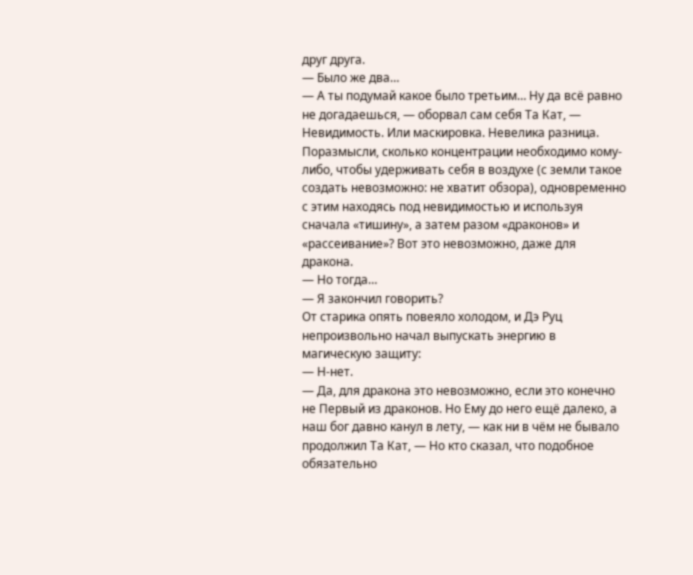друг друга.
— Было же два…
— А ты подумай какое было третьим… Ну да всё равно не догадаешься, — оборвал сам себя Та Кат, — Невидимость. Или маскировка. Невелика разница. Поразмысли, сколько концентрации необходимо кому-либо, чтобы удерживать себя в воздухе (с земли такое создать невозможно: не хватит обзора), одновременно с этим находясь под невидимостью и используя сначала «тишину», а затем разом «драконов» и «рассеивание»? Вот это невозможно, даже для дракона.
— Но тогда…
— Я закончил говорить?
От старика опять повеяло холодом, и Дэ Руц непроизвольно начал выпускать энергию в магическую защиту:
— Н-нет.
— Да, для дракона это невозможно, если это конечно не Первый из драконов. Но Ему до него ещё далеко, а наш бог давно канул в лету, — как ни в чём не бывало продолжил Та Кат, — Но кто сказал, что подобное обязательно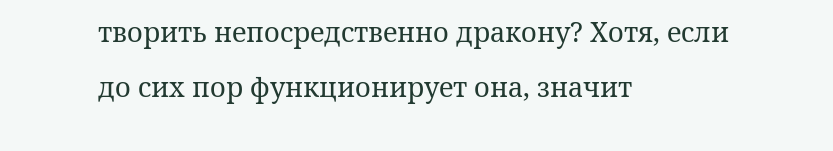творить непосредственно дракону? Хотя, если до сих пор функционирует она, значит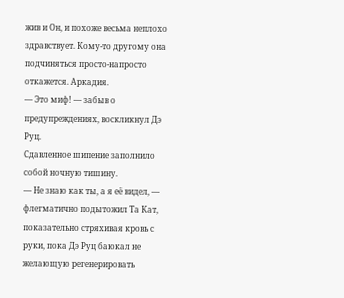жив и Он, и похоже весьма неплохо здравствует. Кому-то другому она подчиняться просто-напросто откажется. Аркадия.
— Это миф! — забыв о предупреждениях, воскликнул Дэ Руц.
Сдавленное шипение заполнило собой ночную тишину.
— Не знаю как ты, а я её видел, — флегматично подытожил Та Кат, показательно стряхивая кровь с руки, пока Дэ Руц баюкал не желающую регенерировать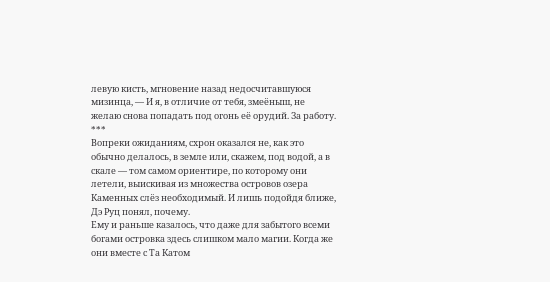левую кисть, мгновение назад недосчитавшуюся мизинца, — И я, в отличие от тебя, змеёныш, не желаю снова попадать под огонь её орудий. За работу.
***
Вопреки ожиданиям, схрон оказался не, как это обычно делалось, в земле или, скажем, под водой, а в скале — том самом ориентире, по которому они летели, выискивая из множества островов озера Каменных слёз необходимый. И лишь подойдя ближе, Дэ Руц понял, почему.
Ему и раньше казалось, что даже для забытого всеми богами островка здесь слишком мало магии. Когда же они вместе с Та Катом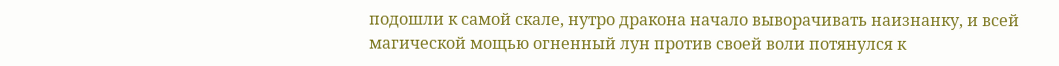подошли к самой скале, нутро дракона начало выворачивать наизнанку, и всей магической мощью огненный лун против своей воли потянулся к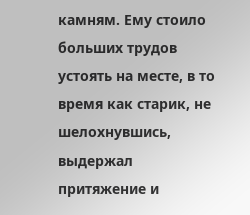камням. Ему стоило больших трудов устоять на месте, в то время как старик, не шелохнувшись, выдержал притяжение и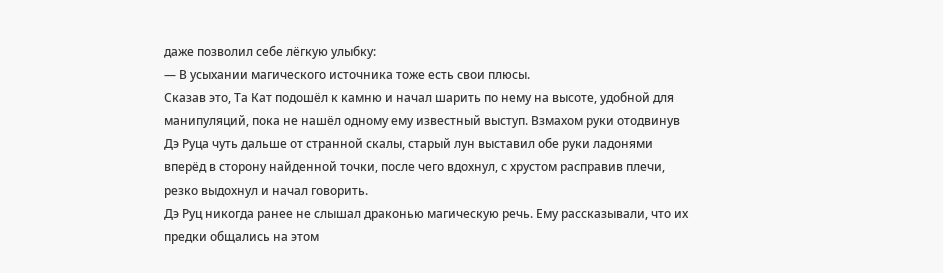даже позволил себе лёгкую улыбку:
— В усыхании магического источника тоже есть свои плюсы.
Сказав это, Та Кат подошёл к камню и начал шарить по нему на высоте, удобной для манипуляций, пока не нашёл одному ему известный выступ. Взмахом руки отодвинув Дэ Руца чуть дальше от странной скалы, старый лун выставил обе руки ладонями вперёд в сторону найденной точки, после чего вдохнул, с хрустом расправив плечи, резко выдохнул и начал говорить.
Дэ Руц никогда ранее не слышал драконью магическую речь. Ему рассказывали, что их предки общались на этом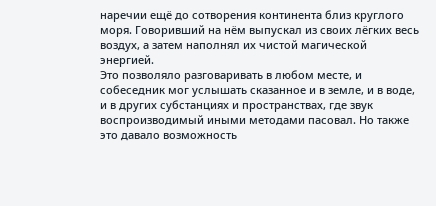наречии ещё до сотворения континента близ круглого моря. Говоривший на нём выпускал из своих лёгких весь воздух, а затем наполнял их чистой магической энергией.
Это позволяло разговаривать в любом месте, и собеседник мог услышать сказанное и в земле, и в воде, и в других субстанциях и пространствах, где звук воспроизводимый иными методами пасовал. Но также это давало возможность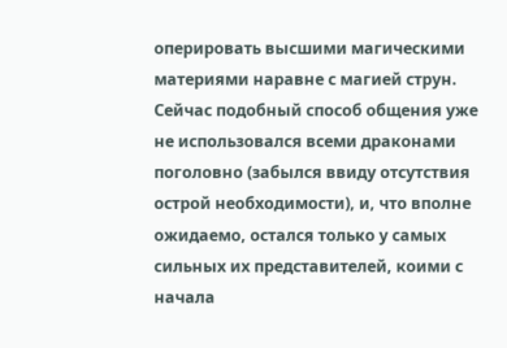оперировать высшими магическими материями наравне с магией струн. Сейчас подобный способ общения уже не использовался всеми драконами поголовно (забылся ввиду отсутствия острой необходимости), и, что вполне ожидаемо, остался только у самых сильных их представителей, коими с начала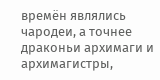времён являлись чародеи, а точнее драконьи архимаги и архимагистры,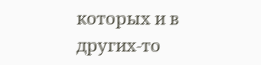которых и в других-то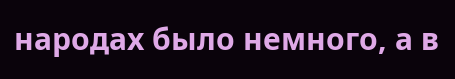народах было немного, а в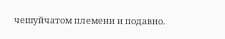чешуйчатом племени и подавно.